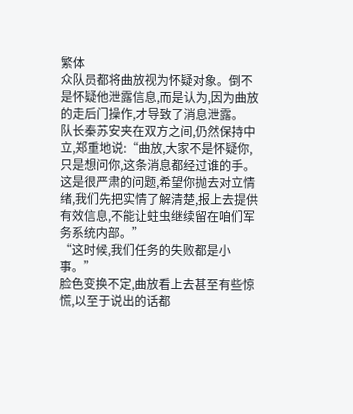繁体
众队员都将曲放视为怀疑对象。倒不是怀疑他泄露信息,而是认为,因为曲放的走后门操作,才导致了消息泄露。
队长秦苏安夹在双方之间,仍然保持中立,郑重地说:“曲放,大家不是怀疑你,只是想问你,这条消息都经过谁的手。这是很严肃的问题,希望你抛去对立情绪,我们先把实情了解清楚,报上去提供有效信息,不能让蛀虫继续留在咱们军务系统内部。”
“这时候,我们任务的失败都是小事。”
脸色变换不定,曲放看上去甚至有些惊慌,以至于说出的话都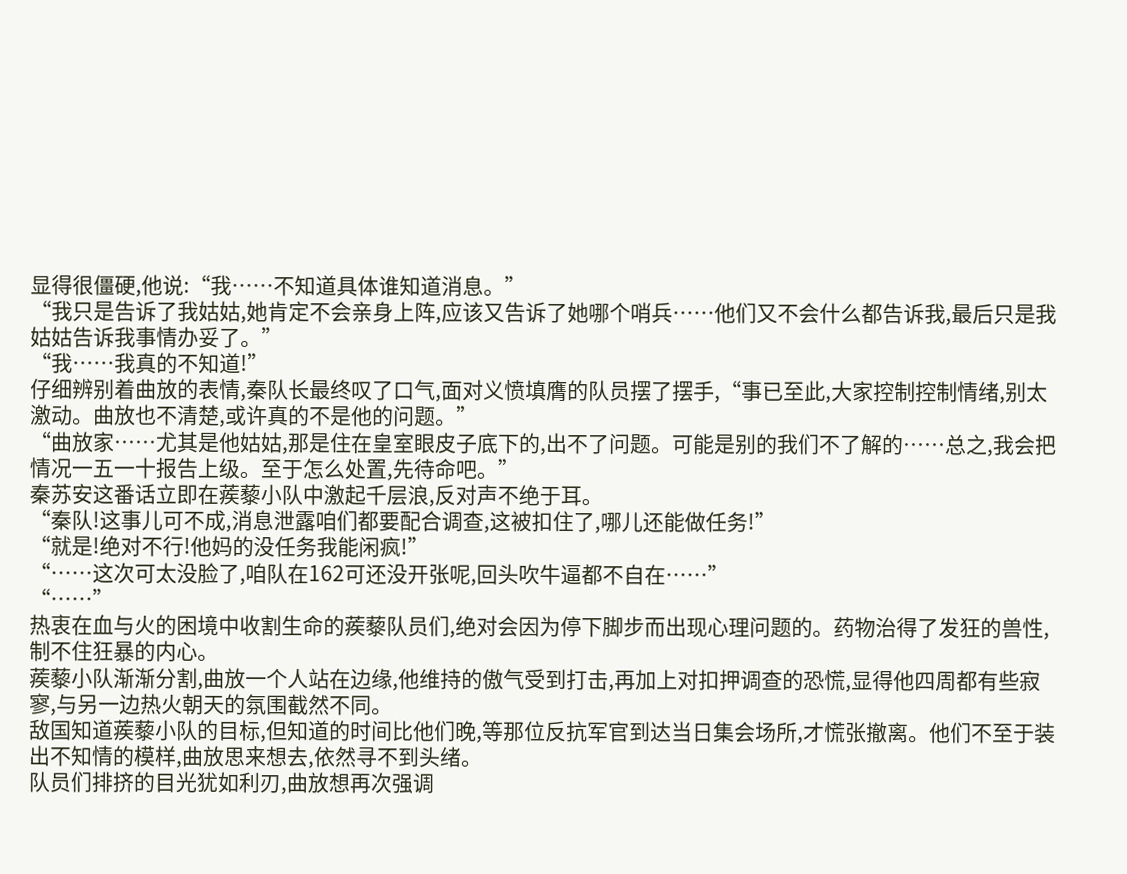显得很僵硬,他说:“我……不知道具体谁知道消息。”
“我只是告诉了我姑姑,她肯定不会亲身上阵,应该又告诉了她哪个哨兵……他们又不会什么都告诉我,最后只是我姑姑告诉我事情办妥了。”
“我……我真的不知道!”
仔细辨别着曲放的表情,秦队长最终叹了口气,面对义愤填膺的队员摆了摆手,“事已至此,大家控制控制情绪,别太激动。曲放也不清楚,或许真的不是他的问题。”
“曲放家……尤其是他姑姑,那是住在皇室眼皮子底下的,出不了问题。可能是别的我们不了解的……总之,我会把情况一五一十报告上级。至于怎么处置,先待命吧。”
秦苏安这番话立即在蒺藜小队中激起千层浪,反对声不绝于耳。
“秦队!这事儿可不成,消息泄露咱们都要配合调查,这被扣住了,哪儿还能做任务!”
“就是!绝对不行!他妈的没任务我能闲疯!”
“……这次可太没脸了,咱队在162可还没开张呢,回头吹牛逼都不自在……”
“……”
热衷在血与火的困境中收割生命的蒺藜队员们,绝对会因为停下脚步而出现心理问题的。药物治得了发狂的兽性,制不住狂暴的内心。
蒺藜小队渐渐分割,曲放一个人站在边缘,他维持的傲气受到打击,再加上对扣押调查的恐慌,显得他四周都有些寂寥,与另一边热火朝天的氛围截然不同。
敌国知道蒺藜小队的目标,但知道的时间比他们晚,等那位反抗军官到达当日集会场所,才慌张撤离。他们不至于装出不知情的模样,曲放思来想去,依然寻不到头绪。
队员们排挤的目光犹如利刃,曲放想再次强调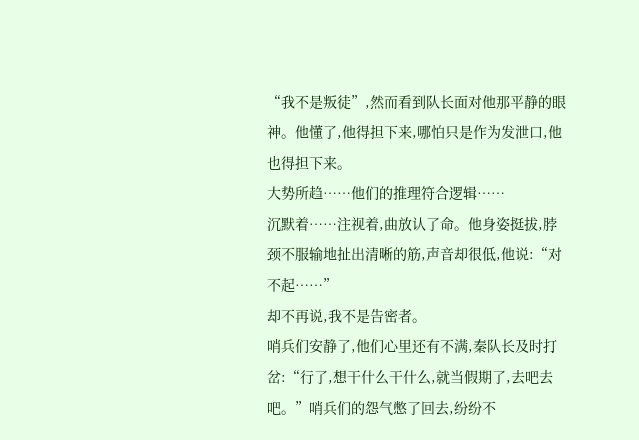“我不是叛徒”,然而看到队长面对他那平静的眼神。他懂了,他得担下来,哪怕只是作为发泄口,他也得担下来。
大势所趋……他们的推理符合逻辑……
沉默着……注视着,曲放认了命。他身姿挺拔,脖颈不服输地扯出清晰的筋,声音却很低,他说:“对不起……”
却不再说,我不是告密者。
哨兵们安静了,他们心里还有不满,秦队长及时打岔:“行了,想干什么干什么,就当假期了,去吧去吧。”哨兵们的怨气憋了回去,纷纷不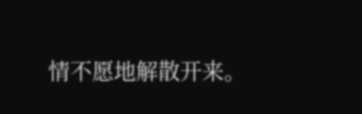情不愿地解散开来。